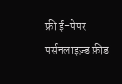फ्री ई-पेपर
पर्सनलाइज़्ड फ़ीड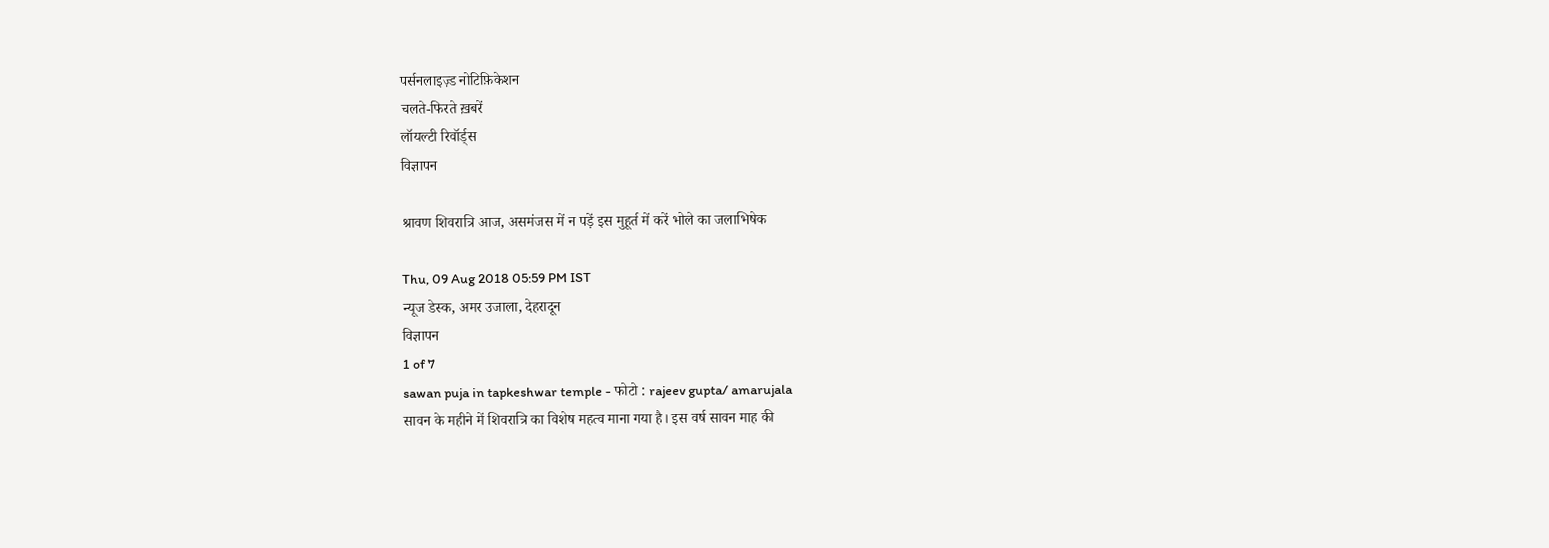पर्सनलाइज़्ड नोटिफ़िकेशन
चलते-फिरते ख़बरें
लॉयल्टी रिवॉर्ड्स
विज्ञापन

श्रावण शिवरात्रि आज, असमंजस में न पड़ें इस मुहूर्त में करें भोले का जलाभिषेक

Thu, 09 Aug 2018 05:59 PM IST
न्यूज डेस्क, अमर उजाला, देहरादून
विज्ञापन
1 of 7
sawan puja in tapkeshwar temple - फोटो : rajeev gupta/ amarujala
सावन के महीने में शिवरात्रि का विशेष महत्व माना गया है। इस वर्ष सावन माह की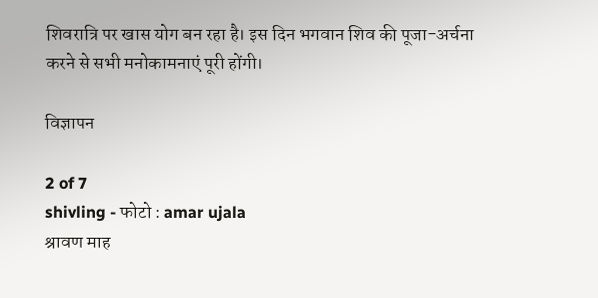शिवरात्रि पर खास योग बन रहा है। इस दिन भगवान शिव की पूजा-अर्चना करने से सभी मनोकामनाएं पूरी होंगी।

विज्ञापन

2 of 7
shivling - फोटो : amar ujala
श्रावण माह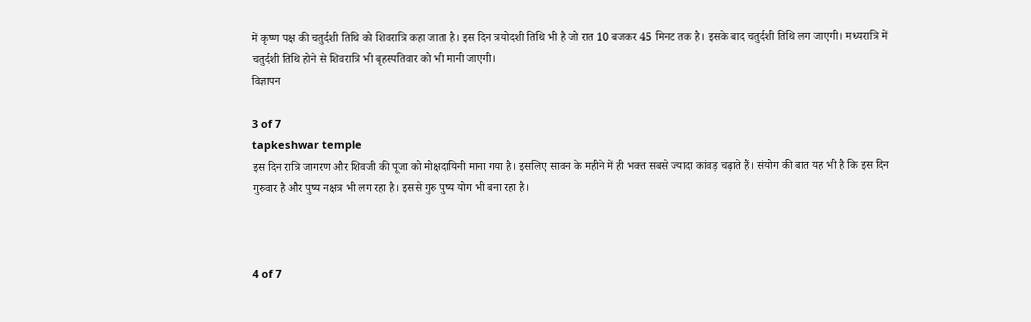में कृष्ण पक्ष की चतुर्दशी तिथि को शिवरात्रि कहा जाता है। इस दिन त्रयोदशी तिथि भी है जो रात 10 बजकर 45 मिनट तक है। इसके बाद चतुर्दशी तिथि लग जाएगी। मध्यरात्रि में चतुर्दशी तिथि होने से शिवरात्रि भी बृहस्पतिवार को भी मानी जाएगी।
विज्ञापन

3 of 7
tapkeshwar temple
इस दिन रात्रि जागरण और शिवजी की पूजा को मोक्षदायिनी माना गया है। इसलिए सावन के महीने में ही भक्त सबसे ज्यादा कांवड़ चढ़ाते हैं। संयोग की बात यह भी है कि इस दिन गुरुवार है और पुष्य नक्षत्र भी लग रहा है। इससे गुरु पुष्य योग भी बना रहा है।



4 of 7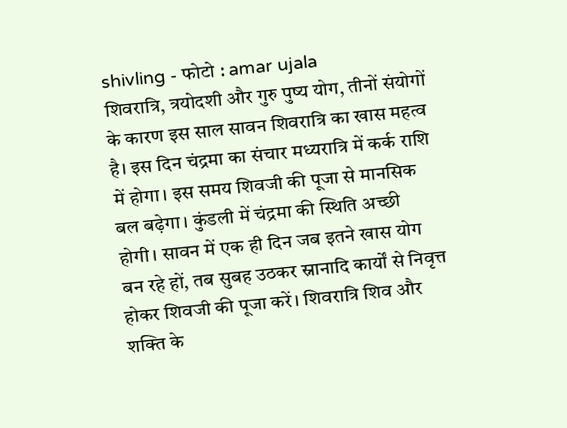shivling - फोटो : amar ujala
शिवरात्रि, त्रयोदशी और गुरु पुष्य योग, तीनों संयोगों के कारण इस साल सावन शिवरात्रि का खास महत्व है। इस दिन चंद्रमा का संचार मध्यरात्रि में कर्क राशि में होगा। इस समय शिवजी की पूजा से मानसिक बल बढ़ेगा। कुंडली में चंद्रमा की स्थिति अच्छी होगी। सावन में एक ही दिन जब इतने खास योग बन रहे हों, तब सुबह उठकर स्नानादि कार्यों से निवृत्त होकर शिवजी की पूजा करें। शिवरात्रि शिव और शक्ति के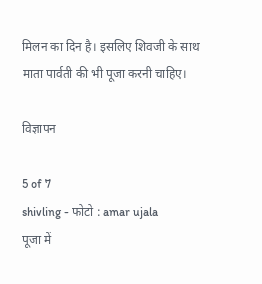मिलन का दिन है। इसलिए शिवजी के साथ माता पार्वती की भी पूजा करनी चाहिए।

विज्ञापन

5 of 7
shivling - फोटो : amar ujala
पूजा में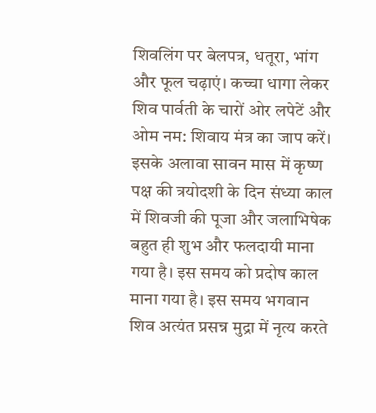शिवलिंग पर बेलपत्र, धतूरा, भांग और फूल चढ़ाएं। कच्चा धागा लेकर शिव पार्वती के चारों ओर लपेटें और ओम नम: शिवाय मंत्र का जाप करें। इसके अलावा सावन मास में कृष्ण पक्ष की त्रयोदशी के दिन संध्या काल में शिवजी की पूजा और जलाभिषेक बहुत ही शुभ और फलदायी माना गया है। इस समय को प्रदोष काल माना गया है। इस समय भगवान शिव अत्यंत प्रसन्न मुद्रा में नृत्य करते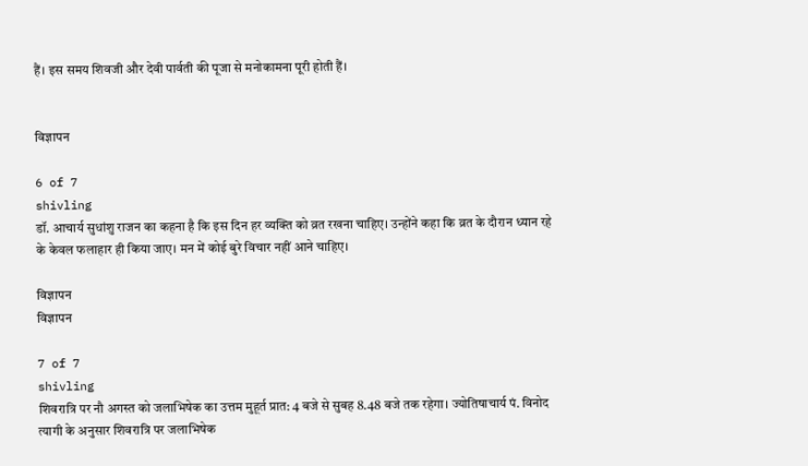हैं। इस समय शिवजी और देवी पार्वती की पूजा से मनोकामना पूरी होती हैं।


विज्ञापन

6 of 7
shivling
डॉ. आचार्य सुधांशु राजन का कहना है कि इस दिन हर व्यक्ति को व्रत रखना चाहिए। उन्होंने कहा कि व्रत के दौरान ध्यान रहे के केवल फलाहार ही किया जाए। मन में कोई बुरे विचार नहीं आने चाहिए।

विज्ञापन
विज्ञापन

7 of 7
shivling
शिवरात्रि पर नौ अगस्त को जलाभिषेक का उत्तम मुहूर्त प्रात: 4 बजे से सुबह 8.48 बजे तक रहेगा। ज्योतिषाचार्य पं. विनोद त्यागी के अनुसार शिवरात्रि पर जलाभिषेक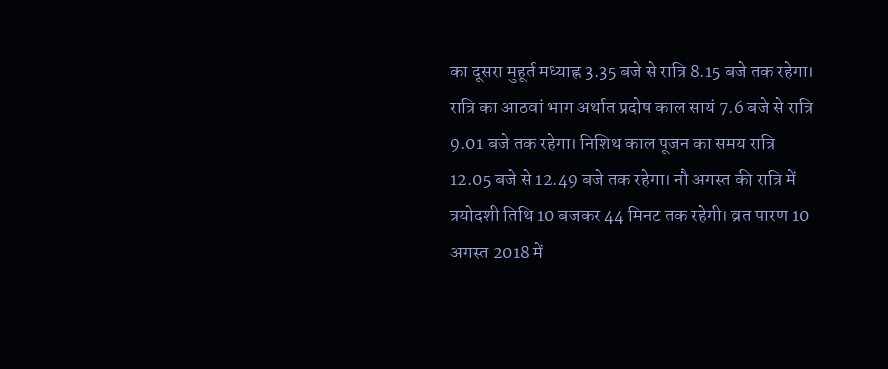का दूसरा मुहूर्त मध्याह्न 3.35 बजे से रात्रि 8.15 बजे तक रहेगा। रात्रि का आठवां भाग अर्थात प्रदोष काल सायं 7.6 बजे से रात्रि 9.01 बजे तक रहेगा। निशिथ काल पूजन का समय रात्रि 12.05 बजे से 12.49 बजे तक रहेगा। नौ अगस्त की रात्रि में त्रयोदशी तिथि 10 बजकर 44 मिनट तक रहेगी। व्रत पारण 10 अगस्त 2018 में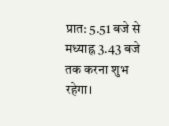प्रात: 5.51 बजे से मध्याह्न 3.43 बजे तक करना शुभ रहेगा।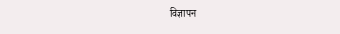विज्ञापन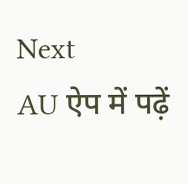Next
AU ऐप में पढ़ें